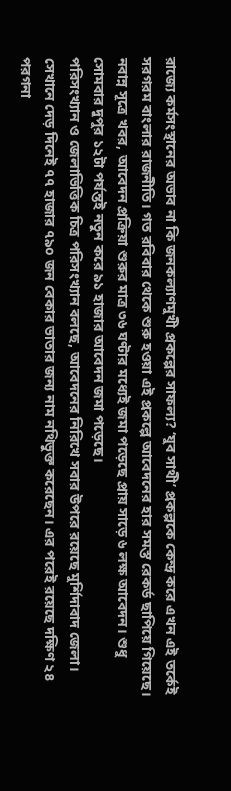রাজ্যে কর্মসংস্থানের অভাব না কি জনকল্যাণমুখী প্রকল্পের সাফল্য? ‘যুব সাথী’ প্রকল্পকে কেন্দ্র করে এখন এই তর্কেই সরগরম বাংলার রাজনীতি। গত রবিবার থেকে শুরু হওয়া এই প্রকল্পে আবেদনের হার সমস্ত রেকর্ড ছাপিয়ে গিয়েছে। নবান্ন সূত্রে খবর, আবেদন প্রক্রিয়া শুরুর মাত্র ৩৬ ঘণ্টার মধ্যেই জমা পড়েছে প্রায় সাড়ে ৬ লক্ষ আবেদন। শুধু সোমবার দুপুর ১২টা পর্যন্তই নতুন করে ৯১ হাজার আবেদন জমা পড়েছে।
পরিসংখ্যান ও জেলাভিত্তিক চিত্র পরিসংখ্যান বলছে, আবেদনের নিরিখে সবার উপরে রয়েছে মুর্শিদাবাদ জেলা। সেখানে দেড় দিনেই ৭৭ হাজার ৭৯০ জন বেকার ভাতার জন্য নাম নথিভুক্ত করেছেন। এর পরেই রয়েছে দক্ষিণ ২৪ পরগনা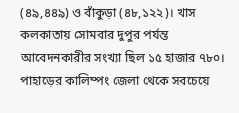(৪৯,৪৪৯) ও বাঁকুড়া (৪৮,১২২)। খাস কলকাতায় সোমবার দুপুর পর্যন্ত আবেদনকারীর সংখ্যা ছিল ১৫ হাজার ৭৮০। পাহাড়ের কালিম্পং জেলা থেকে সবচেয়ে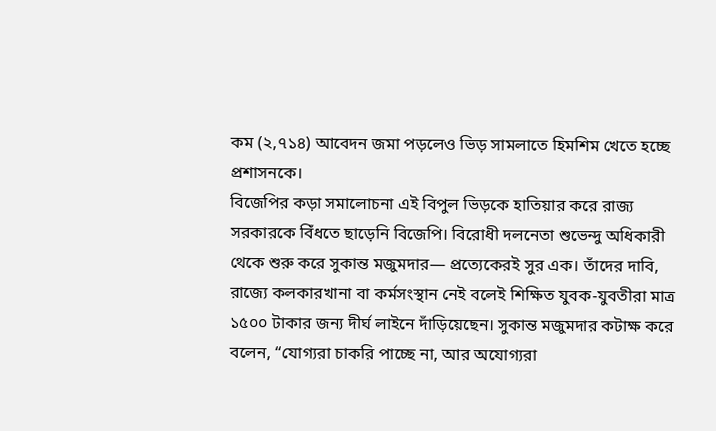কম (২,৭১৪) আবেদন জমা পড়লেও ভিড় সামলাতে হিমশিম খেতে হচ্ছে প্রশাসনকে।
বিজেপির কড়া সমালোচনা এই বিপুল ভিড়কে হাতিয়ার করে রাজ্য সরকারকে বিঁধতে ছাড়েনি বিজেপি। বিরোধী দলনেতা শুভেন্দু অধিকারী থেকে শুরু করে সুকান্ত মজুমদার— প্রত্যেকেরই সুর এক। তাঁদের দাবি, রাজ্যে কলকারখানা বা কর্মসংস্থান নেই বলেই শিক্ষিত যুবক-যুবতীরা মাত্র ১৫০০ টাকার জন্য দীর্ঘ লাইনে দাঁড়িয়েছেন। সুকান্ত মজুমদার কটাক্ষ করে বলেন, “যোগ্যরা চাকরি পাচ্ছে না, আর অযোগ্যরা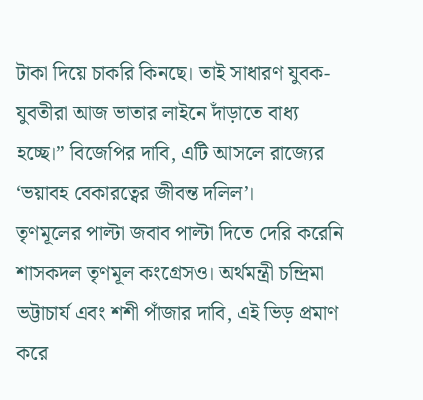টাকা দিয়ে চাকরি কিনছে। তাই সাধারণ যুবক-যুবতীরা আজ ভাতার লাইনে দাঁড়াতে বাধ্য হচ্ছে।” বিজেপির দাবি, এটি আসলে রাজ্যের ‘ভয়াবহ বেকারত্বের জীবন্ত দলিল’।
তৃণমূলের পাল্টা জবাব পাল্টা দিতে দেরি করেনি শাসকদল তৃণমূল কংগ্রেসও। অর্থমন্ত্রী চন্দ্রিমা ভট্টাচার্য এবং শশী পাঁজার দাবি, এই ভিড় প্রমাণ করে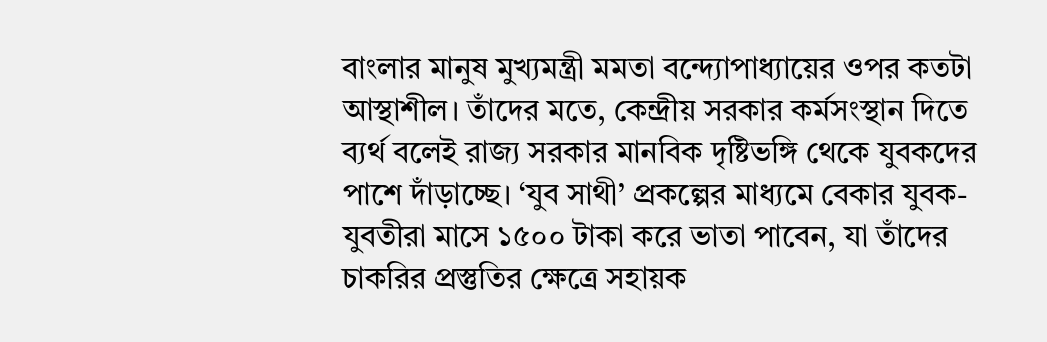বাংলার মানুষ মুখ্যমন্ত্রী মমতা বন্দ্যোপাধ্যায়ের ওপর কতটা আস্থাশীল। তাঁদের মতে, কেন্দ্রীয় সরকার কর্মসংস্থান দিতে ব্যর্থ বলেই রাজ্য সরকার মানবিক দৃষ্টিভঙ্গি থেকে যুবকদের পাশে দাঁড়াচ্ছে। ‘যুব সাথী’ প্রকল্পের মাধ্যমে বেকার যুবক-যুবতীরা মাসে ১৫০০ টাকা করে ভাতা পাবেন, যা তাঁদের চাকরির প্রস্তুতির ক্ষেত্রে সহায়ক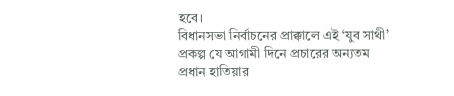হবে।
বিধানসভা নির্বাচনের প্রাক্কালে এই ‘যুব সাথী’ প্রকল্প যে আগামী দিনে প্রচারের অন্যতম প্রধান হাতিয়ার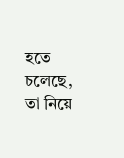হতে চলেছে, তা নিয়ে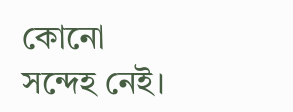কোনো সন্দেহ নেই।